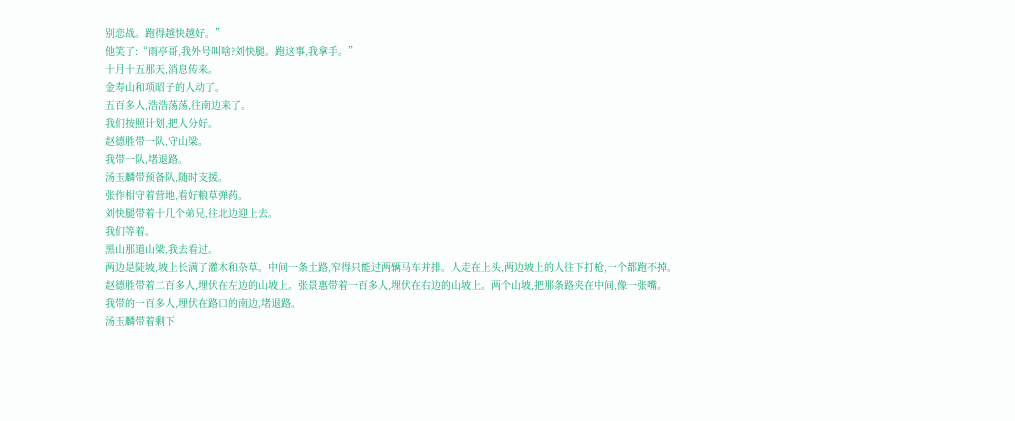别恋战。跑得越快越好。”
他笑了:“雨亭哥,我外号叫啥?刘快腿。跑这事,我拿手。”
十月十五那天,消息传来。
金寿山和项昭子的人动了。
五百多人,浩浩荡荡,往南边来了。
我们按照计划,把人分好。
赵德胜带一队,守山梁。
我带一队,堵退路。
汤玉麟带预备队,随时支援。
张作相守着营地,看好粮草弹药。
刘快腿带着十几个弟兄,往北边迎上去。
我们等着。
黑山那道山梁,我去看过。
两边是陡坡,坡上长满了灌木和杂草。中间一条土路,窄得只能过两辆马车并排。人走在上头,两边坡上的人往下打枪,一个都跑不掉。
赵德胜带着二百多人,埋伏在左边的山坡上。张景惠带着一百多人,埋伏在右边的山坡上。两个山坡,把那条路夹在中间,像一张嘴。
我带的一百多人,埋伏在路口的南边,堵退路。
汤玉麟带着剩下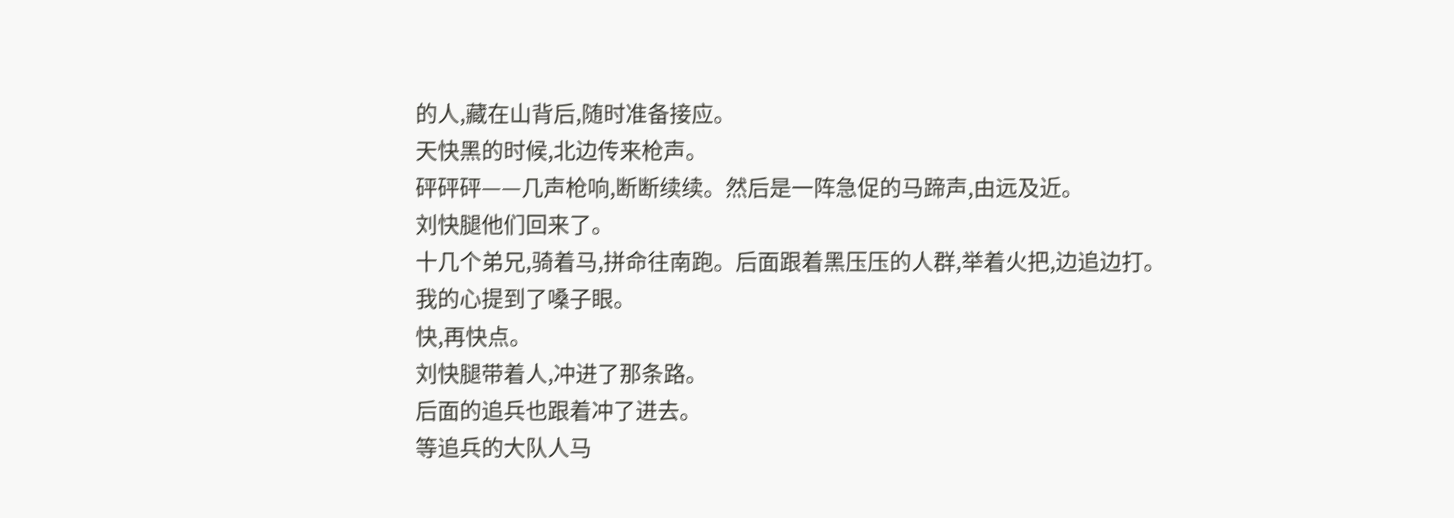的人,藏在山背后,随时准备接应。
天快黑的时候,北边传来枪声。
砰砰砰——几声枪响,断断续续。然后是一阵急促的马蹄声,由远及近。
刘快腿他们回来了。
十几个弟兄,骑着马,拼命往南跑。后面跟着黑压压的人群,举着火把,边追边打。
我的心提到了嗓子眼。
快,再快点。
刘快腿带着人,冲进了那条路。
后面的追兵也跟着冲了进去。
等追兵的大队人马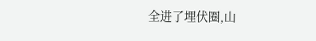全进了埋伏圈,山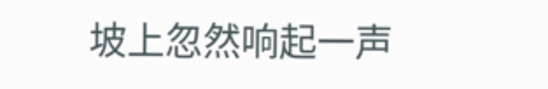坡上忽然响起一声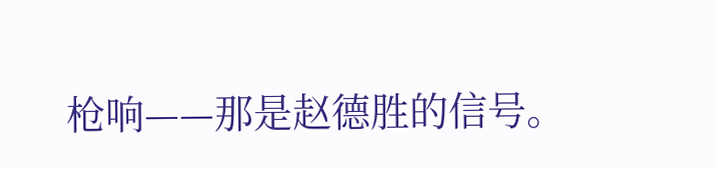枪响——那是赵德胜的信号。